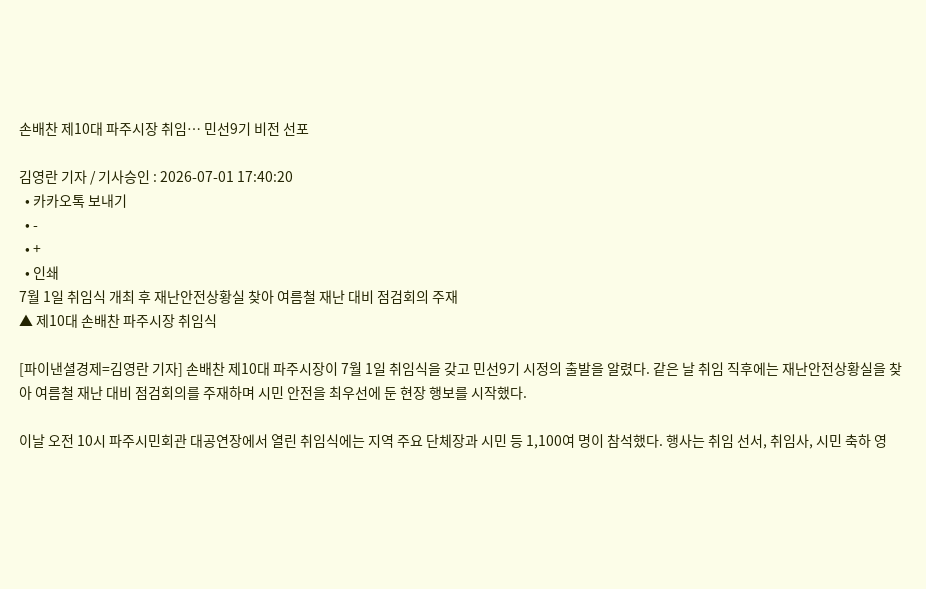손배찬 제10대 파주시장 취임… 민선9기 비전 선포

김영란 기자 / 기사승인 : 2026-07-01 17:40:20
  • 카카오톡 보내기
  • -
  • +
  • 인쇄
7월 1일 취임식 개최 후 재난안전상황실 찾아 여름철 재난 대비 점검회의 주재
▲ 제10대 손배찬 파주시장 취임식

[파이낸셜경제=김영란 기자] 손배찬 제10대 파주시장이 7월 1일 취임식을 갖고 민선9기 시정의 출발을 알렸다. 같은 날 취임 직후에는 재난안전상황실을 찾아 여름철 재난 대비 점검회의를 주재하며 시민 안전을 최우선에 둔 현장 행보를 시작했다.

이날 오전 10시 파주시민회관 대공연장에서 열린 취임식에는 지역 주요 단체장과 시민 등 1,100여 명이 참석했다. 행사는 취임 선서, 취임사, 시민 축하 영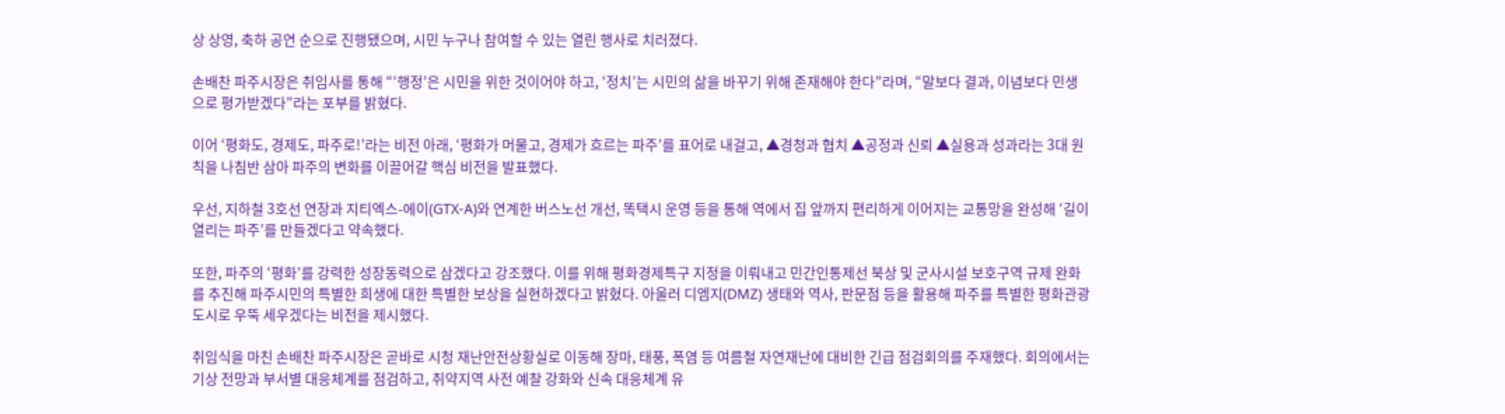상 상영, 축하 공연 순으로 진행됐으며, 시민 누구나 참여할 수 있는 열린 행사로 치러졌다.

손배찬 파주시장은 취임사를 통해 “‘행정’은 시민을 위한 것이어야 하고, ‘정치’는 시민의 삶을 바꾸기 위해 존재해야 한다”라며, “말보다 결과, 이념보다 민생으로 평가받겠다”라는 포부를 밝혔다.

이어 ‘평화도, 경제도, 파주로!’라는 비전 아래, ‘평화가 머물고, 경제가 흐르는 파주’를 표어로 내걸고, ▲경청과 협치 ▲공정과 신뢰 ▲실용과 성과라는 3대 원칙을 나침반 삼아 파주의 변화를 이끌어갈 핵심 비전을 발표했다.

우선, 지하철 3호선 연장과 지티엑스-에이(GTX-A)와 연계한 버스노선 개선, 똑택시 운영 등을 통해 역에서 집 앞까지 편리하게 이어지는 교통망을 완성해 ‘길이 열리는 파주’를 만들겠다고 약속했다.

또한, 파주의 ‘평화’를 강력한 성장동력으로 삼겠다고 강조했다. 이를 위해 평화경제특구 지정을 이뤄내고 민간인통제선 북상 및 군사시설 보호구역 규제 완화를 추진해 파주시민의 특별한 희생에 대한 특별한 보상을 실현하겠다고 밝혔다. 아울러 디엠지(DMZ) 생태와 역사, 판문점 등을 활용해 파주를 특별한 평화관광도시로 우뚝 세우겠다는 비전을 제시했다.

취임식을 마친 손배찬 파주시장은 곧바로 시청 재난안전상황실로 이동해 장마, 태풍, 폭염 등 여름철 자연재난에 대비한 긴급 점검회의를 주재했다. 회의에서는 기상 전망과 부서별 대응체계를 점검하고, 취약지역 사전 예찰 강화와 신속 대응체계 유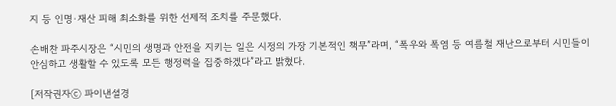지 등 인명·재산 피해 최소화를 위한 선제적 조치를 주문했다.

손배찬 파주시장은 “시민의 생명과 안전을 지키는 일은 시정의 가장 기본적인 책무”라며, “폭우와 폭염 등 여름철 재난으로부터 시민들이 안심하고 생활할 수 있도록 모든 행정력을 집중하겠다”라고 밝혔다.

[저작권자ⓒ 파이낸셜경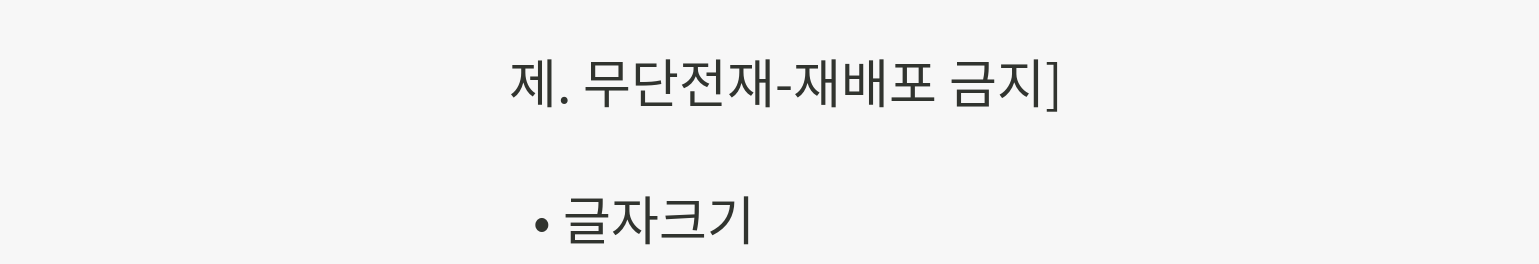제. 무단전재-재배포 금지]

  • 글자크기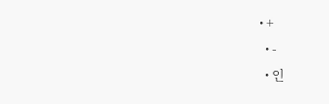• +
  • -
  • 인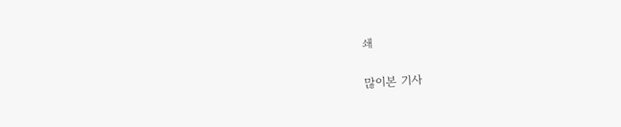쇄

많이본 기사